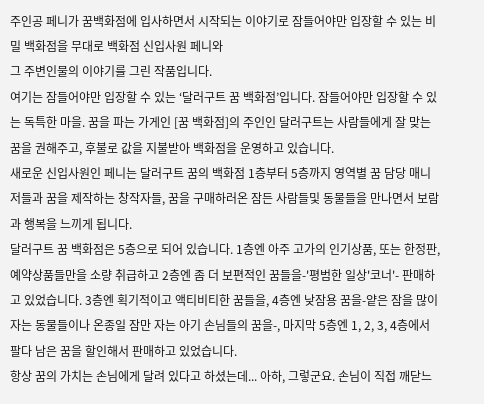주인공 페니가 꿈백화점에 입사하면서 시작되는 이야기로 잠들어야만 입장할 수 있는 비밀 백화점을 무대로 백화점 신입사원 페니와
그 주변인물의 이야기를 그린 작품입니다.
여기는 잠들어야만 입장할 수 있는 ‘달러구트 꿈 백화점’입니다. 잠들어야만 입장할 수 있는 독특한 마을. 꿈을 파는 가게인 [꿈 백화점]의 주인인 달러구트는 사람들에게 잘 맞는 꿈을 권해주고, 후불로 값을 지불받아 백화점을 운영하고 있습니다.
새로운 신입사원인 페니는 달러구트 꿈의 백화점 1층부터 5층까지 영역별 꿈 담당 매니저들과 꿈을 제작하는 창작자들, 꿈을 구매하러온 잠든 사람들및 동물들을 만나면서 보람과 행복을 느끼게 됩니다.
달러구트 꿈 백화점은 5층으로 되어 있습니다. 1층엔 아주 고가의 인기상품, 또는 한정판, 예약상품들만을 소량 취급하고 2층엔 좀 더 보편적인 꿈들을-'평범한 일상'코너'- 판매하고 있었습니다. 3층엔 획기적이고 액티비티한 꿈들을, 4층엔 낮잠용 꿈을-얕은 잠을 많이 자는 동물들이나 온종일 잠만 자는 아기 손님들의 꿈을-, 마지막 5층엔 1, 2, 3, 4층에서 팔다 남은 꿈을 할인해서 판매하고 있었습니다.
항상 꿈의 가치는 손님에게 달려 있다고 하셨는데... 아하, 그렇군요. 손님이 직접 깨닫느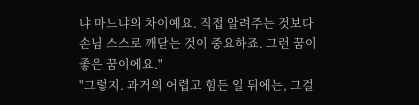냐 마느냐의 차이예요. 직접 알려주는 것보다 손님 스스로 깨닫는 것이 중요하죠. 그런 꿈이 좋은 꿈이에요."
"그렇지. 과거의 어렵고 힘든 일 뒤에는, 그걸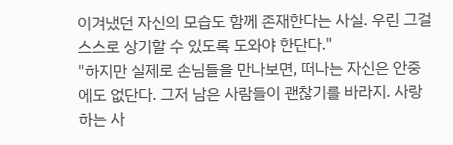이겨냈던 자신의 모습도 함께 존재한다는 사실. 우린 그걸 스스로 상기할 수 있도록 도와야 한단다."
"하지만 실제로 손님들을 만나보면, 떠나는 자신은 안중에도 없단다. 그저 남은 사람들이 괜찮기를 바라지. 사랑하는 사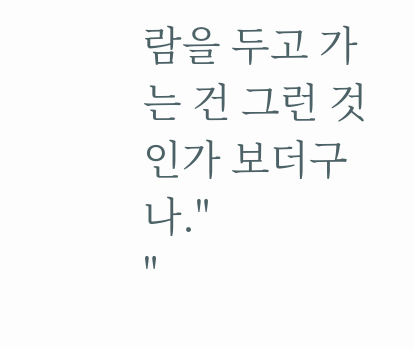람을 두고 가는 건 그런 것인가 보더구나."
"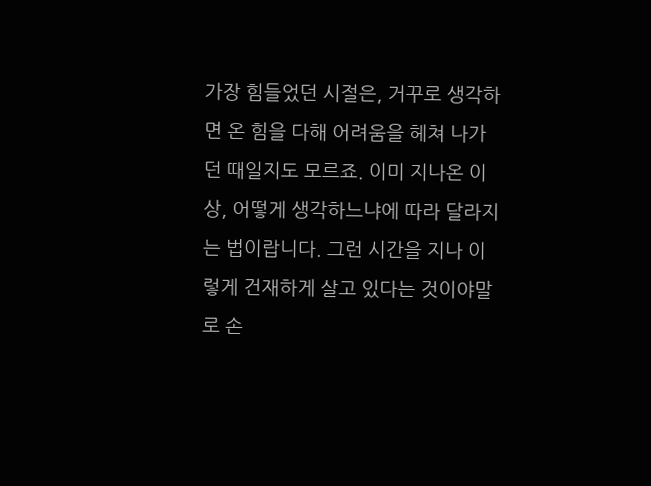가장 힘들었던 시절은, 거꾸로 생각하면 온 힘을 다해 어려움을 헤쳐 나가던 때일지도 모르죠. 이미 지나온 이상, 어떻게 생각하느냐에 따라 달라지는 법이랍니다. 그런 시간을 지나 이렇게 건재하게 살고 있다는 것이야말로 손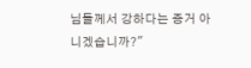님들께서 강하다는 증거 아니겠습니까?"